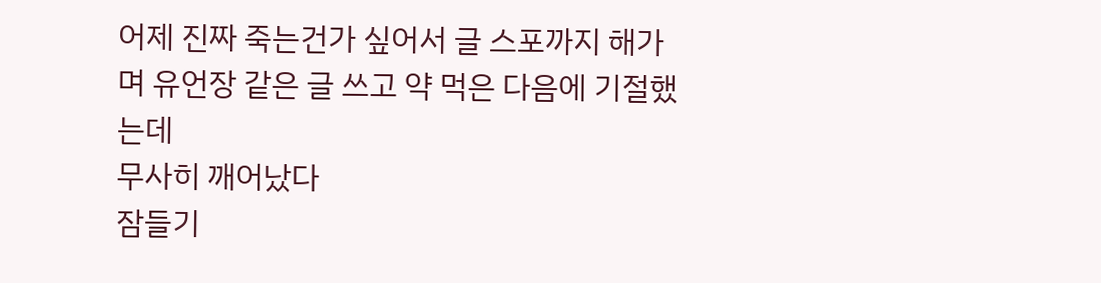어제 진짜 죽는건가 싶어서 글 스포까지 해가며 유언장 같은 글 쓰고 약 먹은 다음에 기절했는데
무사히 깨어났다
잠들기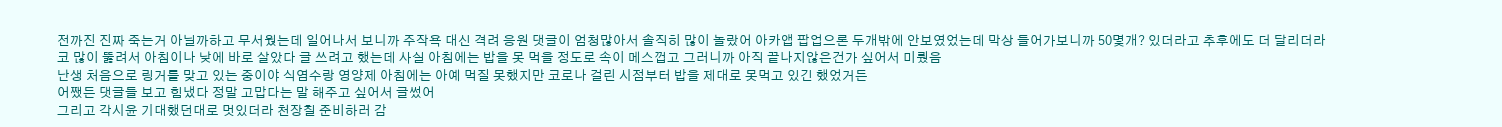전까진 진짜 죽는거 아닐까하고 무서웠는데 일어나서 보니까 주작욕 대신 격려 응원 댓글이 엄청많아서 솔직히 많이 놀랐어 아카앱 팝업으론 두개밖에 안보였었는데 막상 들어가보니까 50몇개? 있더라고 추후에도 더 달리더라
코 많이 뚫려서 아침이나 낮에 바로 살았다 글 쓰려고 했는데 사실 아침에는 밥을 못 먹을 정도로 속이 메스껍고 그러니까 아직 끝나지않은건가 싶어서 미뤘음
난생 처음으로 링거를 맞고 있는 중이야 식염수랑 영양제 아침에는 아예 먹질 못했지만 코로나 걸린 시점부터 밥을 제대로 못먹고 있긴 했었거든
어쨌든 댓글들 보고 힘냈다 정말 고맙다는 말 해주고 싶어서 글썼어
그리고 각시윤 기대했던대로 멋있더라 천장칠 준비하러 감